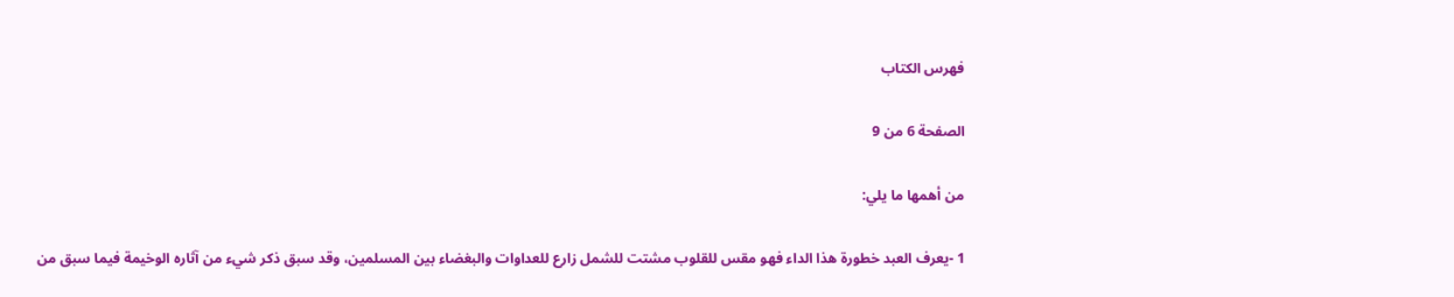فهرس الكتاب

الصفحة 6 من 9

من أهمها ما يلي:

1 -يعرف العبد خطورة هذا الداء فهو مقس للقلوب مشتت للشمل زارع للعداوات والبغضاء بين المسلمين، وقد سبق ذكر شيء من آثاره الوخيمة فيما سبق من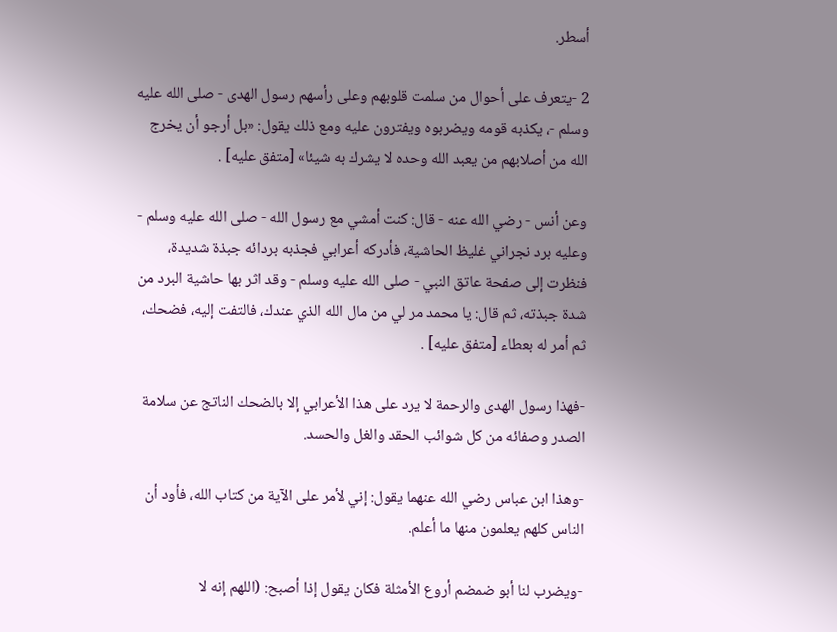أسطر.

2 -يتعرف على أحوال من سلمت قلوبهم وعلى رأسهم رسول الهدى - صلى الله عليه وسلم -، يكذبه قومه ويضربوه ويفترون عليه ومع ذلك يقول: «بل أرجو أن يخرج الله من أصلابهم من يعبد الله وحده لا يشرك به شيئا» [متفق عليه] .

وعن أنس - رضي الله عنه - قال: كنت أمشي مع رسول الله - صلى الله عليه وسلم - وعليه برد نجراني غليظ الحاشية، فأدركه أعرابي فجذبه بردائه جبذة شديدة، فنظرت إلى صفحة عاتق النبي - صلى الله عليه وسلم - وقد اثر بها حاشية البرد من شدة جبذته، ثم قال: يا محمد مر لي من مال الله الذي عندك، فالتفت إليه، فضحك، ثم أمر له بعطاء [متفق عليه] .

-فهذا رسول الهدى والرحمة لا يرد على هذا الأعرابي إلا بالضحك الناتج عن سلامة الصدر وصفائه من كل شوائب الحقد والغل والحسد.

-وهذا ابن عباس رضي الله عنهما يقول: إني لأمر على الآية من كتاب الله، فأود أن الناس كلهم يعلمون منها ما أعلم.

-ويضرب لنا أبو ضمضم أروع الأمثلة فكان يقول إذا أصبح: (اللهم إنه لا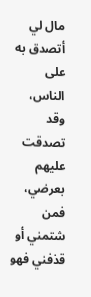مال لي أتصدق به على الناس، وقد تصدقت عليهم بعرضي، فمن شتمني أو قذفني فهو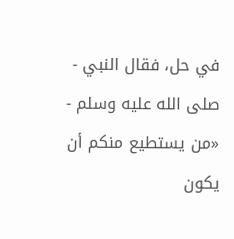في حل، فقال النبي - صلى الله عليه وسلم - «من يستطيع منكم أن يكون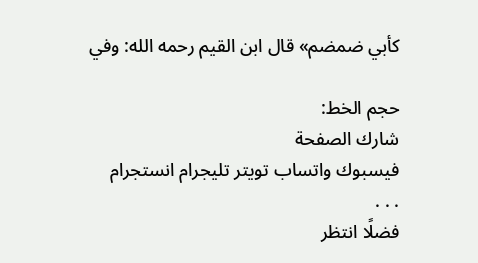كأبي ضمضم» قال ابن القيم رحمه الله: وفي

حجم الخط:
شارك الصفحة
فيسبوك واتساب تويتر تليجرام انستجرام
. . .
فضلًا انتظر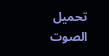تحميل الصوت